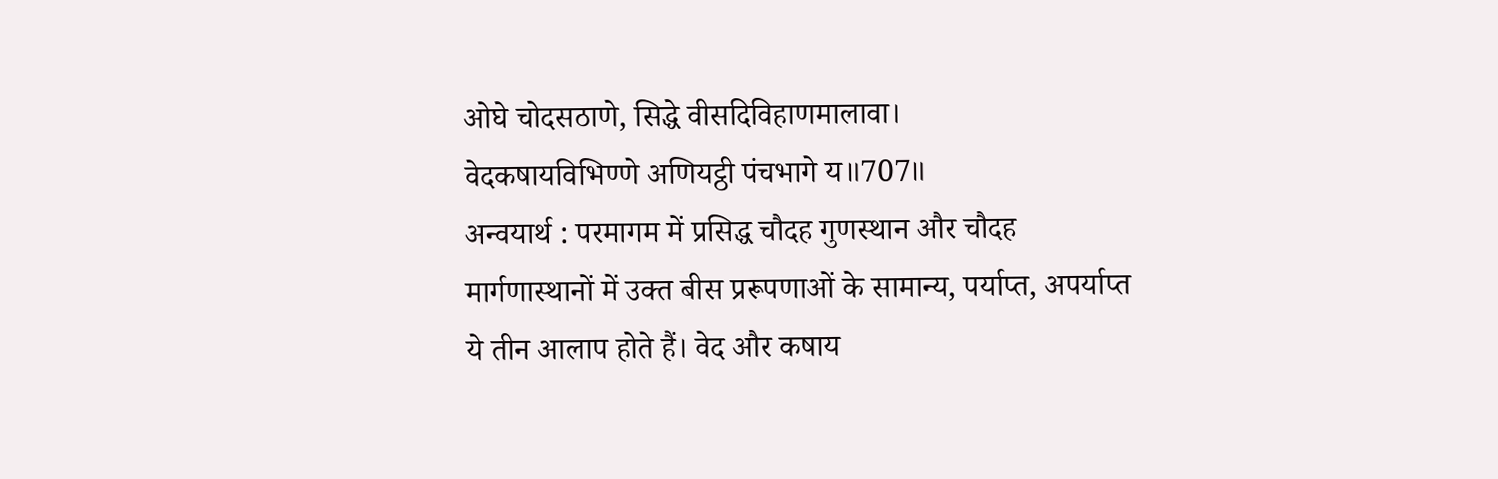ओघे चोदसठाणे, सिद्धे वीसदिविहाणमालावा।
वेदकषायविभिण्णे अणियट्ठी पंचभागे य॥707॥
अन्वयार्थ : परमागम में प्रसिद्ध चौदह गुणस्थान और चौदह मार्गणास्थानों में उक्त बीस प्ररूपणाओं के सामान्य, पर्याप्‍त, अपर्याप्‍त ये तीन आलाप होते हैं। वेद और कषाय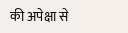की अपेक्षा से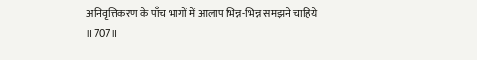अनिवृत्तिकरण के पाँच भागों में आलाप भिन्न-भिन्न समझने चाहिये ॥707॥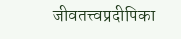जीवतत्त्वप्रदीपिका